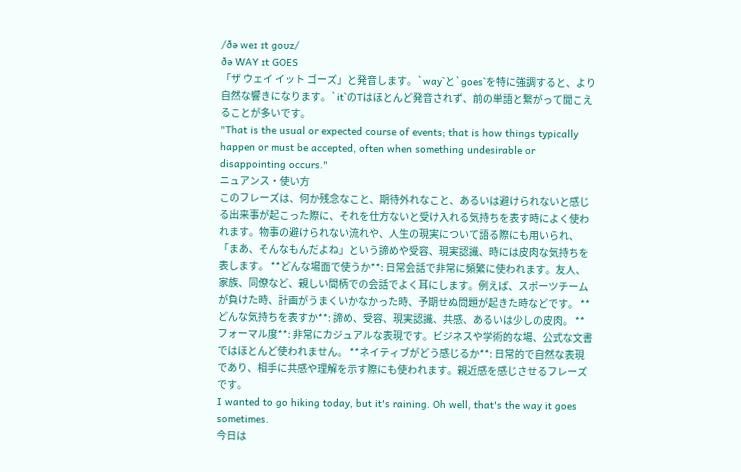/ðə weɪ ɪt ɡoʊz/
ðə WAY ɪt GOES
「ザ ウェイ イット ゴーズ」と発音します。`way`と`goes`を特に強調すると、より自然な響きになります。`it`のTはほとんど発音されず、前の単語と繋がって聞こえることが多いです。
"That is the usual or expected course of events; that is how things typically happen or must be accepted, often when something undesirable or disappointing occurs."
ニュアンス・使い方
このフレーズは、何か残念なこと、期待外れなこと、あるいは避けられないと感じる出来事が起こった際に、それを仕方ないと受け入れる気持ちを表す時によく使われます。物事の避けられない流れや、人生の現実について語る際にも用いられ、「まあ、そんなもんだよね」という諦めや受容、現実認識、時には皮肉な気持ちを表します。 **どんな場面で使うか**: 日常会話で非常に頻繁に使われます。友人、家族、同僚など、親しい間柄での会話でよく耳にします。例えば、スポーツチームが負けた時、計画がうまくいかなかった時、予期せぬ問題が起きた時などです。 **どんな気持ちを表すか**: 諦め、受容、現実認識、共感、あるいは少しの皮肉。 **フォーマル度**: 非常にカジュアルな表現です。ビジネスや学術的な場、公式な文書ではほとんど使われません。 **ネイティブがどう感じるか**: 日常的で自然な表現であり、相手に共感や理解を示す際にも使われます。親近感を感じさせるフレーズです。
I wanted to go hiking today, but it's raining. Oh well, that's the way it goes sometimes.
今日は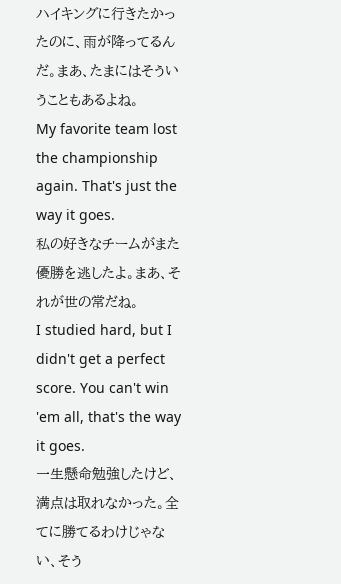ハイキングに行きたかったのに、雨が降ってるんだ。まあ、たまにはそういうこともあるよね。
My favorite team lost the championship again. That's just the way it goes.
私の好きなチームがまた優勝を逃したよ。まあ、それが世の常だね。
I studied hard, but I didn't get a perfect score. You can't win 'em all, that's the way it goes.
一生懸命勉強したけど、満点は取れなかった。全てに勝てるわけじゃない、そう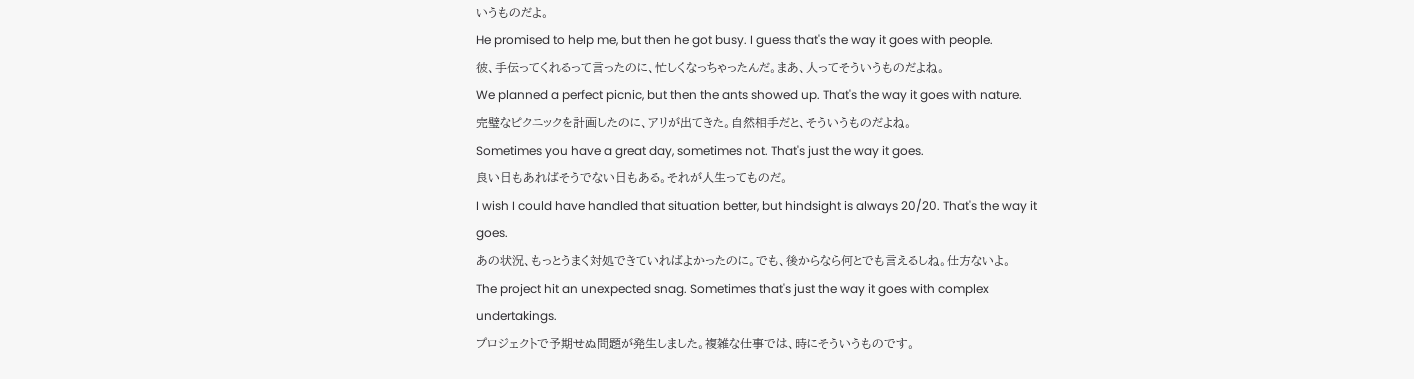いうものだよ。
He promised to help me, but then he got busy. I guess that's the way it goes with people.
彼、手伝ってくれるって言ったのに、忙しくなっちゃったんだ。まあ、人ってそういうものだよね。
We planned a perfect picnic, but then the ants showed up. That's the way it goes with nature.
完璧なピクニックを計画したのに、アリが出てきた。自然相手だと、そういうものだよね。
Sometimes you have a great day, sometimes not. That's just the way it goes.
良い日もあればそうでない日もある。それが人生ってものだ。
I wish I could have handled that situation better, but hindsight is always 20/20. That's the way it goes.
あの状況、もっとうまく対処できていればよかったのに。でも、後からなら何とでも言えるしね。仕方ないよ。
The project hit an unexpected snag. Sometimes that's just the way it goes with complex undertakings.
プロジェクトで予期せぬ問題が発生しました。複雑な仕事では、時にそういうものです。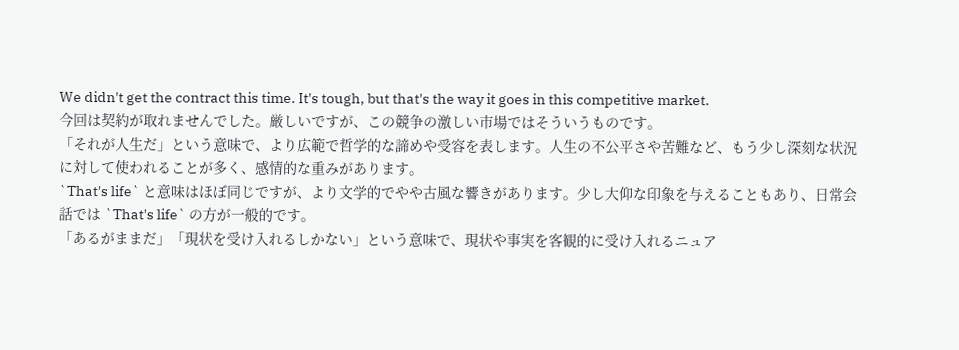We didn't get the contract this time. It's tough, but that's the way it goes in this competitive market.
今回は契約が取れませんでした。厳しいですが、この競争の激しい市場ではそういうものです。
「それが人生だ」という意味で、より広範で哲学的な諦めや受容を表します。人生の不公平さや苦難など、もう少し深刻な状況に対して使われることが多く、感情的な重みがあります。
`That's life` と意味はほぼ同じですが、より文学的でやや古風な響きがあります。少し大仰な印象を与えることもあり、日常会話では `That's life` の方が一般的です。
「あるがままだ」「現状を受け入れるしかない」という意味で、現状や事実を客観的に受け入れるニュア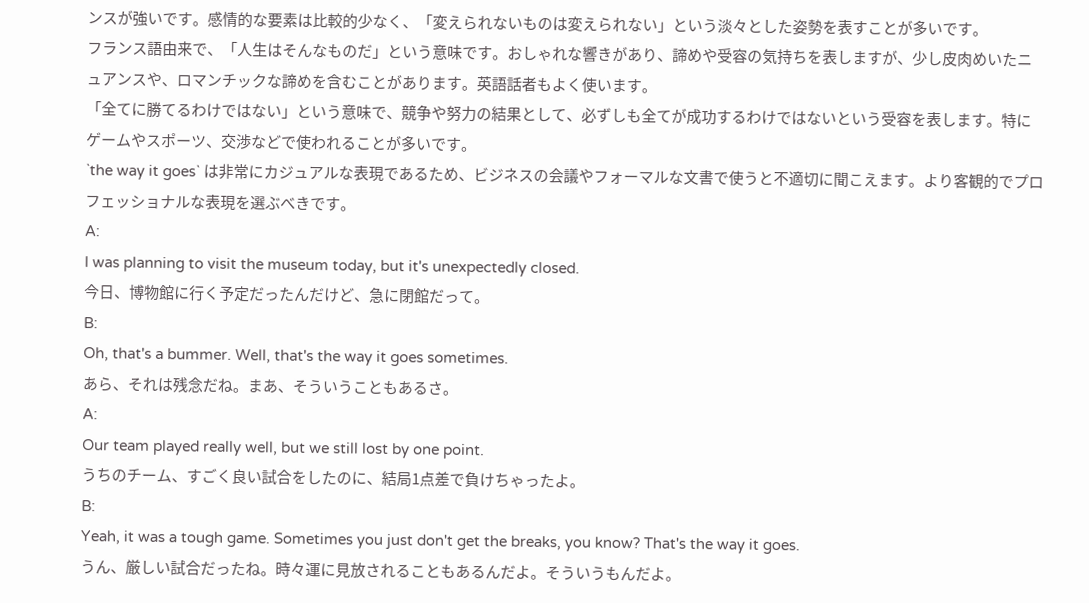ンスが強いです。感情的な要素は比較的少なく、「変えられないものは変えられない」という淡々とした姿勢を表すことが多いです。
フランス語由来で、「人生はそんなものだ」という意味です。おしゃれな響きがあり、諦めや受容の気持ちを表しますが、少し皮肉めいたニュアンスや、ロマンチックな諦めを含むことがあります。英語話者もよく使います。
「全てに勝てるわけではない」という意味で、競争や努力の結果として、必ずしも全てが成功するわけではないという受容を表します。特にゲームやスポーツ、交渉などで使われることが多いです。
`the way it goes` は非常にカジュアルな表現であるため、ビジネスの会議やフォーマルな文書で使うと不適切に聞こえます。より客観的でプロフェッショナルな表現を選ぶべきです。
A:
I was planning to visit the museum today, but it's unexpectedly closed.
今日、博物館に行く予定だったんだけど、急に閉館だって。
B:
Oh, that's a bummer. Well, that's the way it goes sometimes.
あら、それは残念だね。まあ、そういうこともあるさ。
A:
Our team played really well, but we still lost by one point.
うちのチーム、すごく良い試合をしたのに、結局1点差で負けちゃったよ。
B:
Yeah, it was a tough game. Sometimes you just don't get the breaks, you know? That's the way it goes.
うん、厳しい試合だったね。時々運に見放されることもあるんだよ。そういうもんだよ。